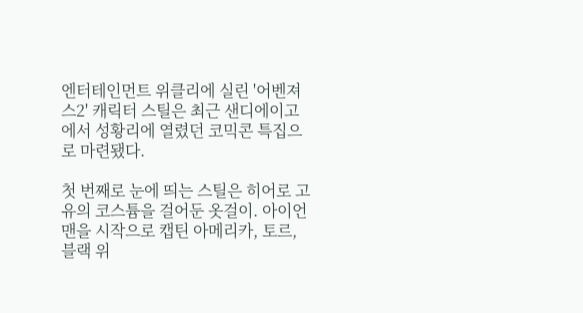엔터테인먼트 위클리에 실린 '어벤져스2' 캐릭터 스틸은 최근 샌디에이고에서 성황리에 열렸던 코믹콘 특집으로 마련됐다.

첫 번째로 눈에 띄는 스틸은 히어로 고유의 코스튬을 걸어둔 옷걸이. 아이언맨을 시작으로 캡틴 아메리카, 토르, 블랙 위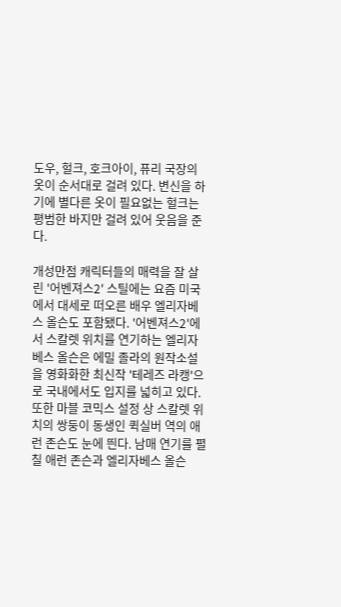도우, 헐크, 호크아이, 퓨리 국장의 옷이 순서대로 걸려 있다. 변신을 하기에 별다른 옷이 필요없는 헐크는 평범한 바지만 걸려 있어 웃음을 준다.

개성만점 캐릭터들의 매력을 잘 살린 '어벤져스2' 스틸에는 요즘 미국에서 대세로 떠오른 배우 엘리자베스 올슨도 포함됐다. '어벤져스2'에서 스칼렛 위치를 연기하는 엘리자베스 올슨은 에밀 졸라의 원작소설을 영화화한 최신작 '테레즈 라캥'으로 국내에서도 입지를 넓히고 있다.
또한 마블 코믹스 설정 상 스칼렛 위치의 쌍둥이 동생인 퀵실버 역의 애런 존슨도 눈에 띈다. 남매 연기를 펼칠 애런 존슨과 엘리자베스 올슨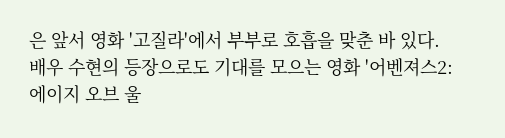은 앞서 영화 '고질라'에서 부부로 호흡을 맞춘 바 있다.
배우 수현의 등장으로도 기대를 모으는 영화 '어벤져스2:에이지 오브 울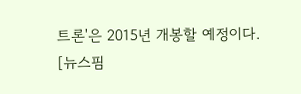트론'은 2015년 개봉할 예정이다.
[뉴스핌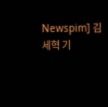Newspim] 김세혁 기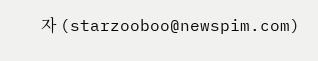자 (starzooboo@newspim.com)